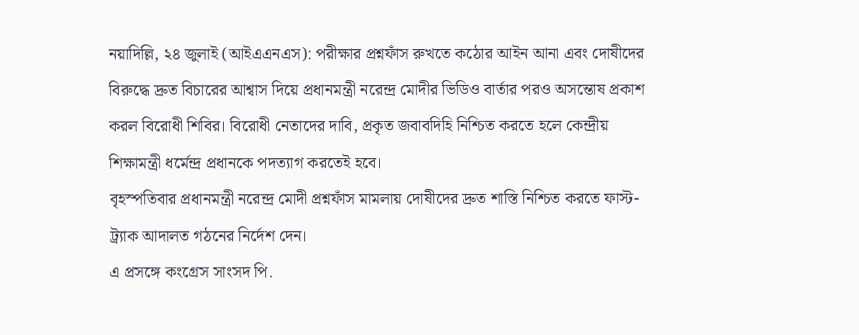নয়াদিল্লি, ২৪ জুলাই (আইএএনএস): পরীক্ষার প্রশ্নফাঁস রুখতে কঠোর আইন আনা এবং দোষীদের বিরুদ্ধে দ্রুত বিচারের আশ্বাস দিয়ে প্রধানমন্ত্রী নরেন্দ্র মোদীর ভিডিও বার্তার পরও অসন্তোষ প্রকাশ করল বিরোধী শিবির। বিরোধী নেতাদের দাবি, প্রকৃত জবাবদিহি নিশ্চিত করতে হলে কেন্দ্রীয় শিক্ষামন্ত্রী ধর্মেন্দ্র প্রধানকে পদত্যাগ করতেই হবে।
বৃহস্পতিবার প্রধানমন্ত্রী নরেন্দ্র মোদী প্রশ্নফাঁস মামলায় দোষীদের দ্রুত শাস্তি নিশ্চিত করতে ফাস্ট-ট্র্যাক আদালত গঠনের নির্দেশ দেন।
এ প্রসঙ্গে কংগ্রেস সাংসদ পি.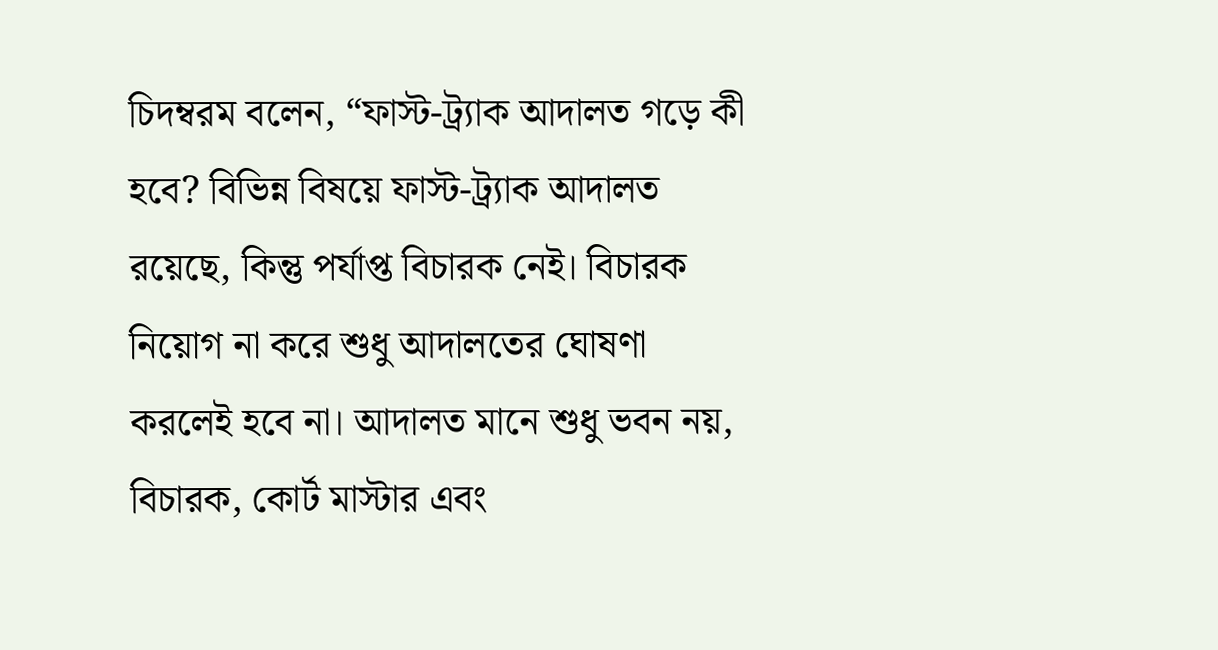চিদম্বরম বলেন, “ফাস্ট-ট্র্যাক আদালত গড়ে কী হবে? বিভিন্ন বিষয়ে ফাস্ট-ট্র্যাক আদালত রয়েছে, কিন্তু পর্যাপ্ত বিচারক নেই। বিচারক নিয়োগ না করে শুধু আদালতের ঘোষণা করলেই হবে না। আদালত মানে শুধু ভবন নয়, বিচারক, কোর্ট মাস্টার এবং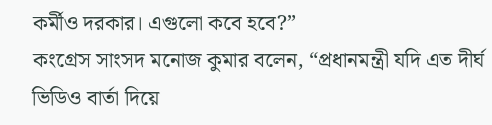কর্মীও দরকার। এগুলো কবে হবে?”
কংগ্রেস সাংসদ মনোজ কুমার বলেন, “প্রধানমন্ত্রী যদি এত দীর্ঘ ভিডিও বার্তা দিয়ে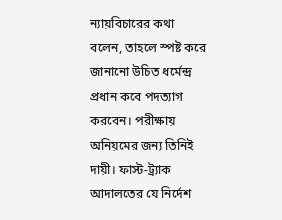ন্যায়বিচারের কথা বলেন, তাহলে স্পষ্ট করে জানানো উচিত ধর্মেন্দ্র প্রধান কবে পদত্যাগ করবেন। পরীক্ষায় অনিয়মের জন্য তিনিই দায়ী। ফাস্ট-ট্র্যাক আদালতের যে নির্দেশ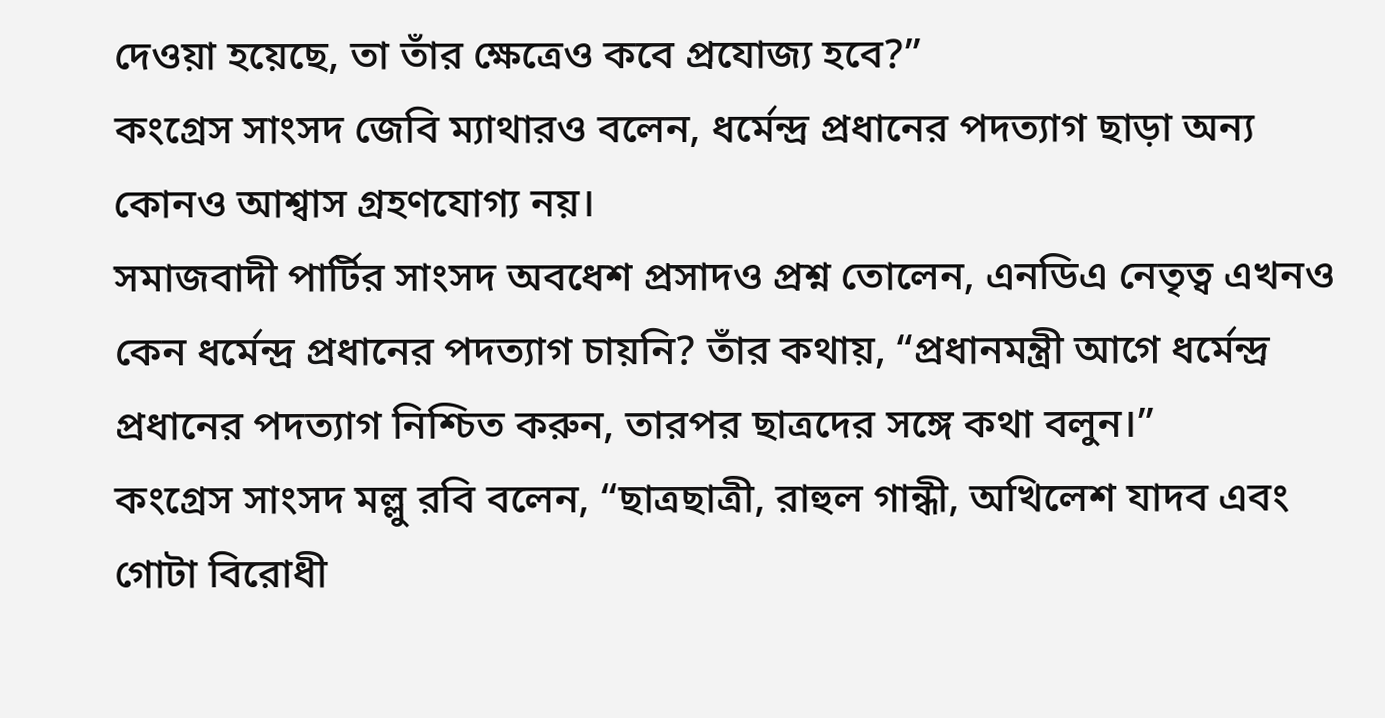দেওয়া হয়েছে, তা তাঁর ক্ষেত্রেও কবে প্রযোজ্য হবে?”
কংগ্রেস সাংসদ জেবি ম্যাথারও বলেন, ধর্মেন্দ্র প্রধানের পদত্যাগ ছাড়া অন্য কোনও আশ্বাস গ্রহণযোগ্য নয়।
সমাজবাদী পার্টির সাংসদ অবধেশ প্রসাদও প্রশ্ন তোলেন, এনডিএ নেতৃত্ব এখনও কেন ধর্মেন্দ্র প্রধানের পদত্যাগ চায়নি? তাঁর কথায়, “প্রধানমন্ত্রী আগে ধর্মেন্দ্র প্রধানের পদত্যাগ নিশ্চিত করুন, তারপর ছাত্রদের সঙ্গে কথা বলুন।”
কংগ্রেস সাংসদ মল্লু রবি বলেন, “ছাত্রছাত্রী, রাহুল গান্ধী, অখিলেশ যাদব এবং গোটা বিরোধী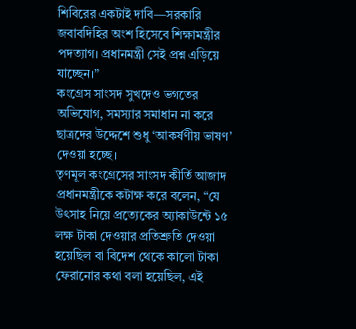শিবিরের একটাই দাবি—সরকারি জবাবদিহির অংশ হিসেবে শিক্ষামন্ত্রীর পদত্যাগ। প্রধানমন্ত্রী সেই প্রশ্ন এড়িয়ে যাচ্ছেন।”
কংগ্রেস সাংসদ সুখদেও ভগতের অভিযোগ, সমস্যার সমাধান না করে ছাত্রদের উদ্দেশে শুধু ‘আকর্ষণীয় ভাষণ’ দেওয়া হচ্ছে।
তৃণমূল কংগ্রেসের সাংসদ কীর্তি আজাদ প্রধানমন্ত্রীকে কটাক্ষ করে বলেন, “যে উৎসাহ নিয়ে প্রত্যেকের অ্যাকাউন্টে ১৫ লক্ষ টাকা দেওয়ার প্রতিশ্রুতি দেওয়া হয়েছিল বা বিদেশ থেকে কালো টাকা ফেরানোর কথা বলা হয়েছিল, এই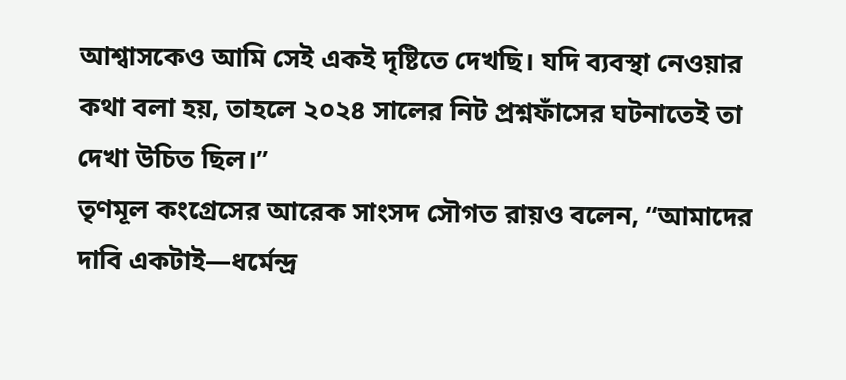আশ্বাসকেও আমি সেই একই দৃষ্টিতে দেখছি। যদি ব্যবস্থা নেওয়ার কথা বলা হয়, তাহলে ২০২৪ সালের নিট প্রশ্নফাঁসের ঘটনাতেই তা দেখা উচিত ছিল।”
তৃণমূল কংগ্রেসের আরেক সাংসদ সৌগত রায়ও বলেন, “আমাদের দাবি একটাই—ধর্মেন্দ্র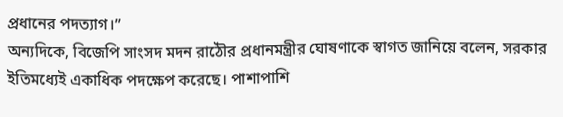প্রধানের পদত্যাগ।”
অন্যদিকে, বিজেপি সাংসদ মদন রাঠৌর প্রধানমন্ত্রীর ঘোষণাকে স্বাগত জানিয়ে বলেন, সরকার ইতিমধ্যেই একাধিক পদক্ষেপ করেছে। পাশাপাশি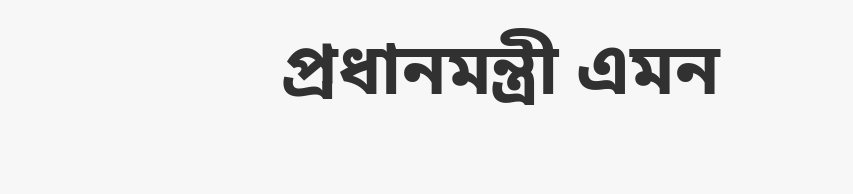প্রধানমন্ত্রী এমন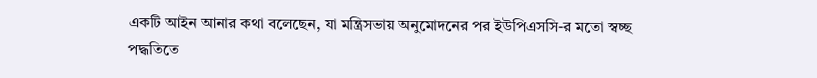একটি আইন আনার কথা বলেছেন, যা মন্ত্রিসভায় অনুমোদনের পর ইউপিএসসি-র মতো স্বচ্ছ পদ্ধতিতে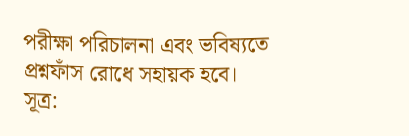পরীক্ষা পরিচালনা এবং ভবিষ্যতে প্রশ্নফাঁস রোধে সহায়ক হবে।
সূত্র: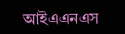আইএএনএস